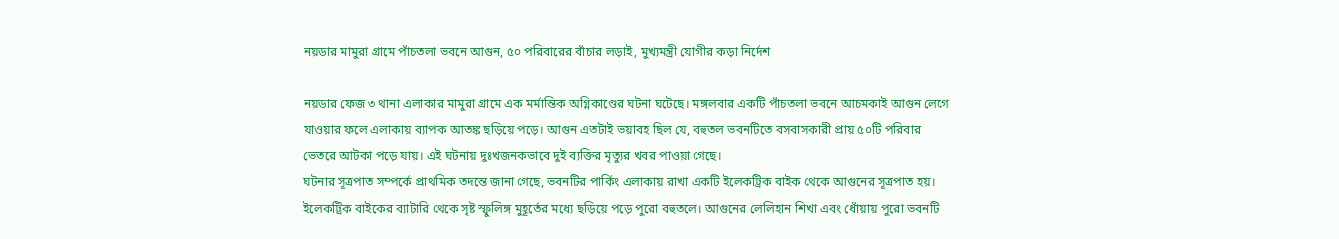নয়ডার মামুরা গ্রামে পাঁচতলা ভবনে আগুন, ৫০ পরিবারের বাঁচার লড়াই, মুখ্যমন্ত্রী যোগীর কড়া নির্দেশ

নয়ডার ফেজ ৩ থানা এলাকার মামুরা গ্রামে এক মর্মান্তিক অগ্নিকাণ্ডের ঘটনা ঘটেছে। মঙ্গলবার একটি পাঁচতলা ভবনে আচমকাই আগুন লেগে যাওয়ার ফলে এলাকায় ব্যাপক আতঙ্ক ছড়িয়ে পড়ে। আগুন এতটাই ভয়াবহ ছিল যে, বহুতল ভবনটিতে বসবাসকারী প্রায় ৫০টি পরিবার ভেতরে আটকা পড়ে যায়। এই ঘটনায় দুঃখজনকভাবে দুই ব্যক্তির মৃত্যুর খবর পাওয়া গেছে।
ঘটনার সূত্রপাত সম্পর্কে প্রাথমিক তদন্তে জানা গেছে, ভবনটির পার্কিং এলাকায় রাখা একটি ইলেকট্রিক বাইক থেকে আগুনের সূত্রপাত হয়। ইলেকট্রিক বাইকের ব্যাটারি থেকে সৃষ্ট স্ফুলিঙ্গ মুহূর্তের মধ্যে ছড়িয়ে পড়ে পুরো বহুতলে। আগুনের লেলিহান শিখা এবং ধোঁয়ায় পুরো ভবনটি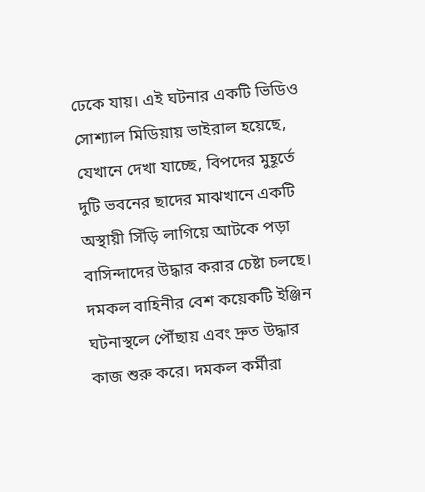ঢেকে যায়। এই ঘটনার একটি ভিডিও সোশ্যাল মিডিয়ায় ভাইরাল হয়েছে, যেখানে দেখা যাচ্ছে, বিপদের মুহূর্তে দুটি ভবনের ছাদের মাঝখানে একটি অস্থায়ী সিঁড়ি লাগিয়ে আটকে পড়া বাসিন্দাদের উদ্ধার করার চেষ্টা চলছে।
দমকল বাহিনীর বেশ কয়েকটি ইঞ্জিন ঘটনাস্থলে পৌঁছায় এবং দ্রুত উদ্ধার কাজ শুরু করে। দমকল কর্মীরা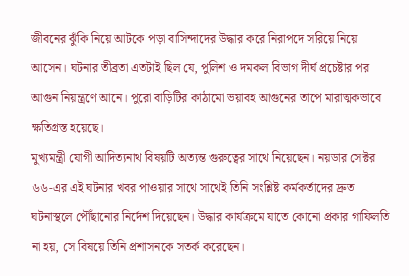জীবনের ঝুঁকি নিয়ে আটকে পড়া বাসিন্দাদের উদ্ধার করে নিরাপদে সরিয়ে নিয়ে আসেন। ঘটনার তীব্রতা এতটাই ছিল যে, পুলিশ ও দমকল বিভাগ দীর্ঘ প্রচেষ্টার পর আগুন নিয়ন্ত্রণে আনে। পুরো বাড়িটির কাঠামো ভয়াবহ আগুনের তাপে মারাত্মকভাবে ক্ষতিগ্রস্ত হয়েছে।
মুখ্যমন্ত্রী যোগী আদিত্যনাথ বিষয়টি অত্যন্ত গুরুত্বের সাথে নিয়েছেন। নয়ডার সেক্টর ৬৬-এর এই ঘটনার খবর পাওয়ার সাথে সাথেই তিনি সংশ্লিষ্ট কর্মকর্তাদের দ্রুত ঘটনাস্থলে পৌঁছানোর নির্দেশ দিয়েছেন। উদ্ধার কার্যক্রমে যাতে কোনো প্রকার গাফিলতি না হয়, সে বিষয়ে তিনি প্রশাসনকে সতর্ক করেছেন।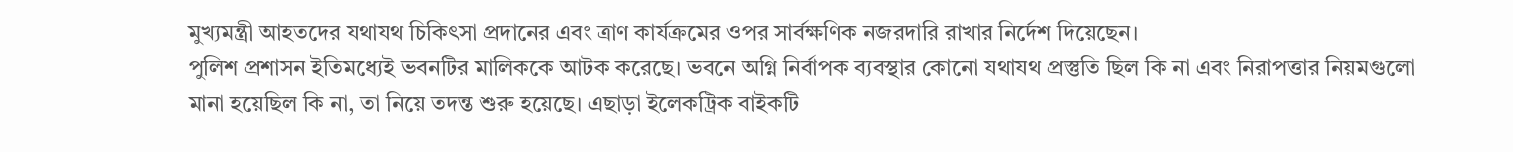মুখ্যমন্ত্রী আহতদের যথাযথ চিকিৎসা প্রদানের এবং ত্রাণ কার্যক্রমের ওপর সার্বক্ষণিক নজরদারি রাখার নির্দেশ দিয়েছেন।
পুলিশ প্রশাসন ইতিমধ্যেই ভবনটির মালিককে আটক করেছে। ভবনে অগ্নি নির্বাপক ব্যবস্থার কোনো যথাযথ প্রস্তুতি ছিল কি না এবং নিরাপত্তার নিয়মগুলো মানা হয়েছিল কি না, তা নিয়ে তদন্ত শুরু হয়েছে। এছাড়া ইলেকট্রিক বাইকটি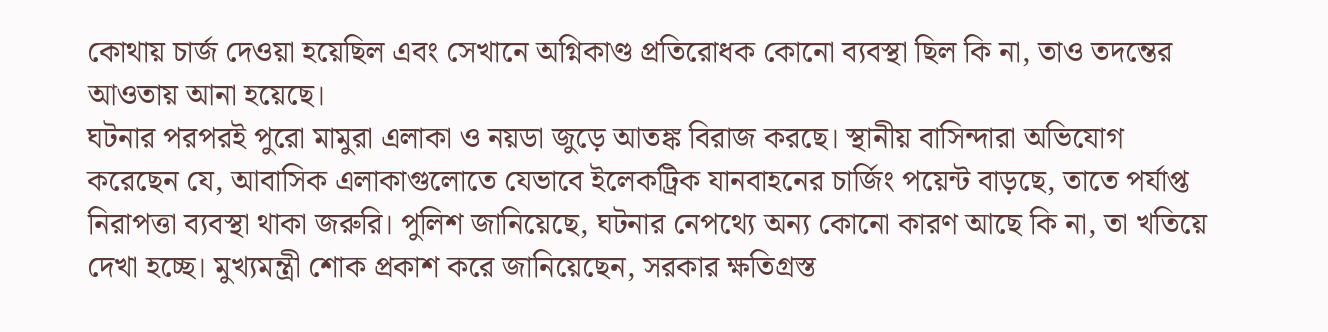কোথায় চার্জ দেওয়া হয়েছিল এবং সেখানে অগ্নিকাণ্ড প্রতিরোধক কোনো ব্যবস্থা ছিল কি না, তাও তদন্তের আওতায় আনা হয়েছে।
ঘটনার পরপরই পুরো মামুরা এলাকা ও নয়ডা জুড়ে আতঙ্ক বিরাজ করছে। স্থানীয় বাসিন্দারা অভিযোগ করেছেন যে, আবাসিক এলাকাগুলোতে যেভাবে ইলেকট্রিক যানবাহনের চার্জিং পয়েন্ট বাড়ছে, তাতে পর্যাপ্ত নিরাপত্তা ব্যবস্থা থাকা জরুরি। পুলিশ জানিয়েছে, ঘটনার নেপথ্যে অন্য কোনো কারণ আছে কি না, তা খতিয়ে দেখা হচ্ছে। মুখ্যমন্ত্রী শোক প্রকাশ করে জানিয়েছেন, সরকার ক্ষতিগ্রস্ত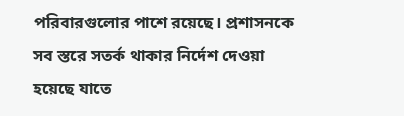পরিবারগুলোর পাশে রয়েছে। প্রশাসনকে সব স্তরে সতর্ক থাকার নির্দেশ দেওয়া হয়েছে যাতে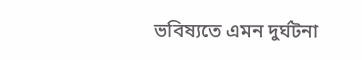ভবিষ্যতে এমন দুর্ঘটনা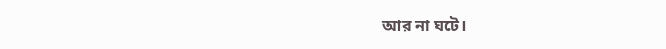আর না ঘটে।